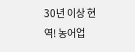30년 이상 현역! 농어업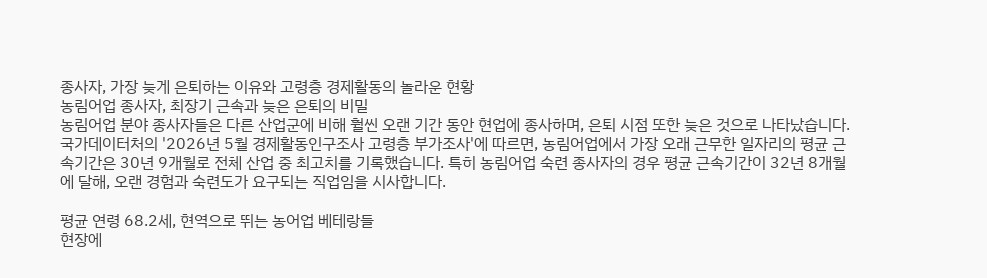종사자, 가장 늦게 은퇴하는 이유와 고령층 경제활동의 놀라운 현황
농림어업 종사자, 최장기 근속과 늦은 은퇴의 비밀
농림어업 분야 종사자들은 다른 산업군에 비해 훨씬 오랜 기간 동안 현업에 종사하며, 은퇴 시점 또한 늦은 것으로 나타났습니다. 국가데이터처의 '2026년 5월 경제활동인구조사 고령층 부가조사'에 따르면, 농림어업에서 가장 오래 근무한 일자리의 평균 근속기간은 30년 9개월로 전체 산업 중 최고치를 기록했습니다. 특히 농림어업 숙련 종사자의 경우 평균 근속기간이 32년 8개월에 달해, 오랜 경험과 숙련도가 요구되는 직업임을 시사합니다.

평균 연령 68.2세, 현역으로 뛰는 농어업 베테랑들
현장에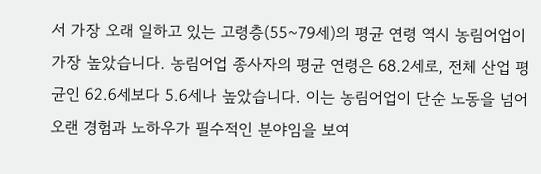서 가장 오래 일하고 있는 고령층(55~79세)의 평균 연령 역시 농림어업이 가장 높았습니다. 농림어업 종사자의 평균 연령은 68.2세로, 전체 산업 평균인 62.6세보다 5.6세나 높았습니다. 이는 농림어업이 단순 노동을 넘어 오랜 경험과 노하우가 필수적인 분야임을 보여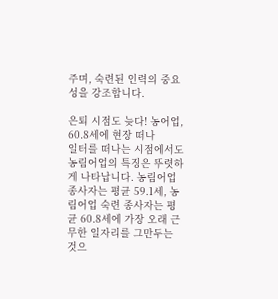주며, 숙련된 인력의 중요성을 강조합니다.

은퇴 시점도 늦다! 농어업, 60.8세에 현장 떠나
일터를 떠나는 시점에서도 농림어업의 특징은 뚜렷하게 나타납니다. 농림어업 종사자는 평균 59.1세, 농림어업 숙련 종사자는 평균 60.8세에 가장 오래 근무한 일자리를 그만두는 것으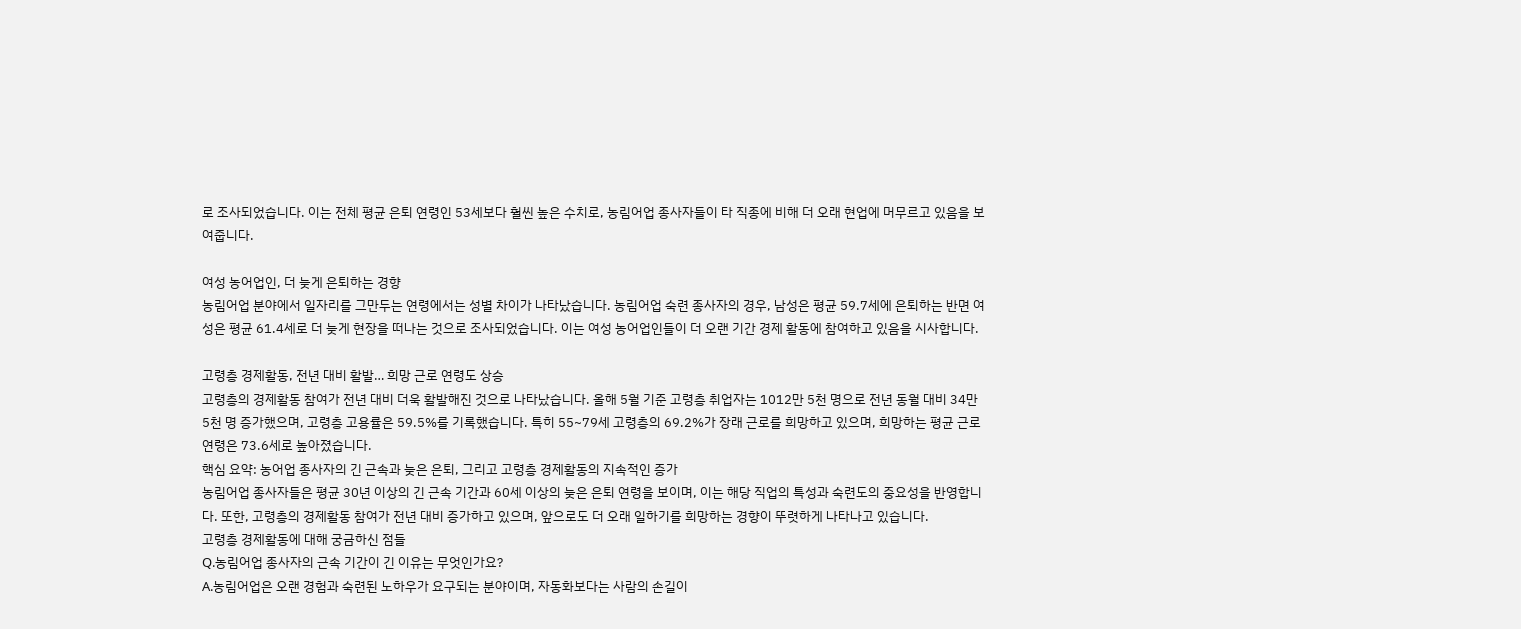로 조사되었습니다. 이는 전체 평균 은퇴 연령인 53세보다 훨씬 높은 수치로, 농림어업 종사자들이 타 직종에 비해 더 오래 현업에 머무르고 있음을 보여줍니다.

여성 농어업인, 더 늦게 은퇴하는 경향
농림어업 분야에서 일자리를 그만두는 연령에서는 성별 차이가 나타났습니다. 농림어업 숙련 종사자의 경우, 남성은 평균 59.7세에 은퇴하는 반면 여성은 평균 61.4세로 더 늦게 현장을 떠나는 것으로 조사되었습니다. 이는 여성 농어업인들이 더 오랜 기간 경제 활동에 참여하고 있음을 시사합니다.

고령층 경제활동, 전년 대비 활발… 희망 근로 연령도 상승
고령층의 경제활동 참여가 전년 대비 더욱 활발해진 것으로 나타났습니다. 올해 5월 기준 고령층 취업자는 1012만 5천 명으로 전년 동월 대비 34만 5천 명 증가했으며, 고령층 고용률은 59.5%를 기록했습니다. 특히 55~79세 고령층의 69.2%가 장래 근로를 희망하고 있으며, 희망하는 평균 근로 연령은 73.6세로 높아졌습니다.
핵심 요약: 농어업 종사자의 긴 근속과 늦은 은퇴, 그리고 고령층 경제활동의 지속적인 증가
농림어업 종사자들은 평균 30년 이상의 긴 근속 기간과 60세 이상의 늦은 은퇴 연령을 보이며, 이는 해당 직업의 특성과 숙련도의 중요성을 반영합니다. 또한, 고령층의 경제활동 참여가 전년 대비 증가하고 있으며, 앞으로도 더 오래 일하기를 희망하는 경향이 뚜렷하게 나타나고 있습니다.
고령층 경제활동에 대해 궁금하신 점들
Q.농림어업 종사자의 근속 기간이 긴 이유는 무엇인가요?
A.농림어업은 오랜 경험과 숙련된 노하우가 요구되는 분야이며, 자동화보다는 사람의 손길이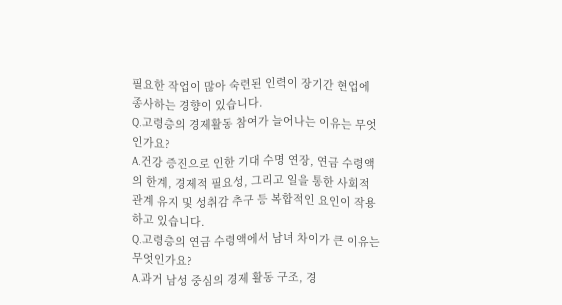필요한 작업이 많아 숙련된 인력이 장기간 현업에 종사하는 경향이 있습니다.
Q.고령층의 경제활동 참여가 늘어나는 이유는 무엇인가요?
A.건강 증진으로 인한 기대 수명 연장, 연금 수령액의 한계, 경제적 필요성, 그리고 일을 통한 사회적 관계 유지 및 성취감 추구 등 복합적인 요인이 작용하고 있습니다.
Q.고령층의 연금 수령액에서 남녀 차이가 큰 이유는 무엇인가요?
A.과거 남성 중심의 경제 활동 구조, 경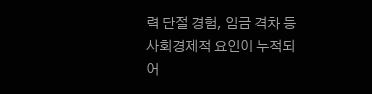력 단절 경험, 임금 격차 등 사회경제적 요인이 누적되어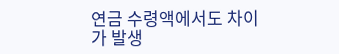연금 수령액에서도 차이가 발생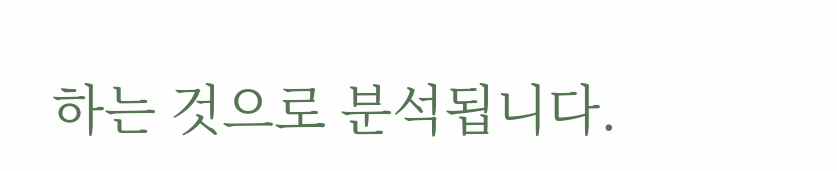하는 것으로 분석됩니다.